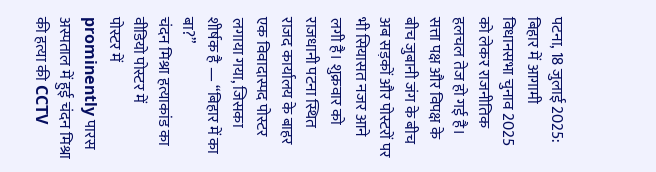पटना, 18 जुलाई 2025: बिहार में आगामी विधानसभा चुनाव 2025 को लेकर राजनीतिक हलचल तेज हो गई है। सत्ता पक्ष और विपक्ष के बीच जुबानी जंग के बीच अब सड़कों और पोस्टरों पर भी सियासत नजर आने लगी है। शुक्रवार को राजधानी पटना स्थित राजद कार्यालय के बाहर एक विवादास्पद पोस्टर लगाया गया, जिसका शीर्षक है — “बिहार में का बा?”
चंदन मिश्रा हत्याकांड का वीडियो पोस्टर में
पोस्टर में prominently पारस अस्पताल में हुई चंदन मिश्रा की हत्या की CCTV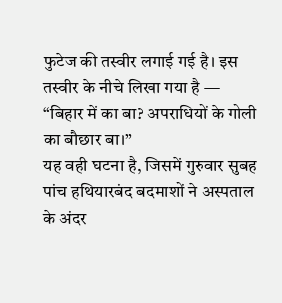फुटेज की तस्वीर लगाई गई है। इस तस्वीर के नीचे लिखा गया है —
“बिहार में का बा? अपराधियों के गोली का बौछार बा।”
यह वही घटना है, जिसमें गुरुवार सुबह पांच हथियारबंद बदमाशों ने अस्पताल के अंदर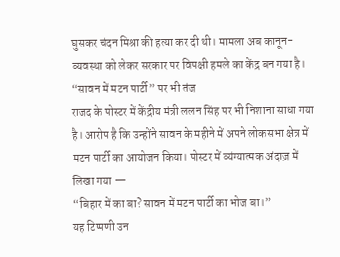घुसकर चंदन मिश्रा की हत्या कर दी थी। मामला अब कानून-व्यवस्था को लेकर सरकार पर विपक्षी हमले का केंद्र बन गया है।
“सावन में मटन पार्टी” पर भी तंज
राजद के पोस्टर में केंद्रीय मंत्री ललन सिंह पर भी निशाना साधा गया है। आरोप है कि उन्होंने सावन के महीने में अपने लोकसभा क्षेत्र में मटन पार्टी का आयोजन किया। पोस्टर में व्यंग्यात्मक अंदाज़ में लिखा गया —
“बिहार में का बा? सावन में मटन पार्टी का भोज बा।”
यह टिप्पणी उन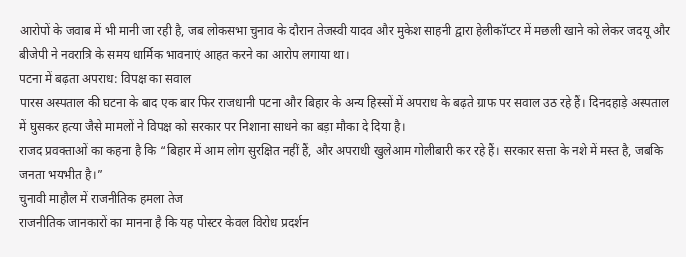आरोपों के जवाब में भी मानी जा रही है, जब लोकसभा चुनाव के दौरान तेजस्वी यादव और मुकेश साहनी द्वारा हेलीकॉप्टर में मछली खाने को लेकर जदयू और बीजेपी ने नवरात्रि के समय धार्मिक भावनाएं आहत करने का आरोप लगाया था।
पटना में बढ़ता अपराध: विपक्ष का सवाल
पारस अस्पताल की घटना के बाद एक बार फिर राजधानी पटना और बिहार के अन्य हिस्सों में अपराध के बढ़ते ग्राफ पर सवाल उठ रहे हैं। दिनदहाड़े अस्पताल में घुसकर हत्या जैसे मामलों ने विपक्ष को सरकार पर निशाना साधने का बड़ा मौका दे दिया है।
राजद प्रवक्ताओं का कहना है कि “बिहार में आम लोग सुरक्षित नहीं हैं, और अपराधी खुलेआम गोलीबारी कर रहे हैं। सरकार सत्ता के नशे में मस्त है, जबकि जनता भयभीत है।”
चुनावी माहौल में राजनीतिक हमला तेज
राजनीतिक जानकारों का मानना है कि यह पोस्टर केवल विरोध प्रदर्शन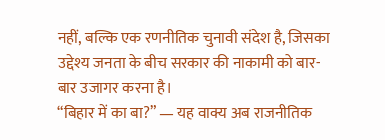नहीं, बल्कि एक रणनीतिक चुनावी संदेश है, जिसका उद्देश्य जनता के बीच सरकार की नाकामी को बार-बार उजागर करना है।
“बिहार में का बा?” — यह वाक्य अब राजनीतिक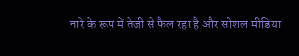नारे के रूप में तेजी से फैल रहा है और सोशल मीडिया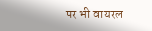पर भी वायरल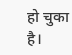हो चुका है।